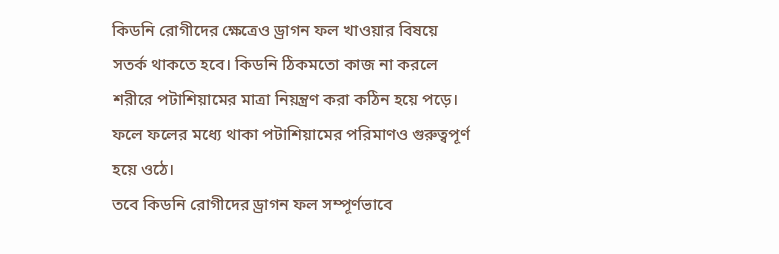কিডনি রোগীদের ক্ষেত্রেও ড্রাগন ফল খাওয়ার বিষয়ে সতর্ক থাকতে হবে। কিডনি ঠিকমতো কাজ না করলে শরীরে পটাশিয়ামের মাত্রা নিয়ন্ত্রণ করা কঠিন হয়ে পড়ে। ফলে ফলের মধ্যে থাকা পটাশিয়ামের পরিমাণও গুরুত্বপূর্ণ হয়ে ওঠে।
তবে কিডনি রোগীদের ড্রাগন ফল সম্পূর্ণভাবে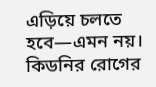এড়িয়ে চলতে হবে—এমন নয়। কিডনির রোগের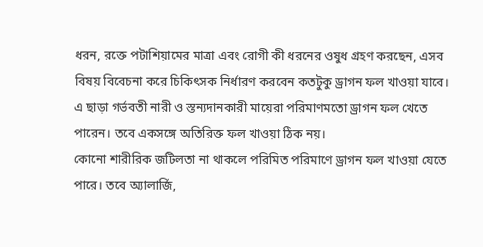ধরন, রক্তে পটাশিয়ামের মাত্রা এবং রোগী কী ধরনের ওষুধ গ্রহণ করছেন, এসব বিষয় বিবেচনা করে চিকিৎসক নির্ধারণ করবেন কতটুকু ড্রাগন ফল খাওয়া যাবে।
এ ছাড়া গর্ভবতী নারী ও স্তন্যদানকারী মায়েরা পরিমাণমতো ড্রাগন ফল খেতে পারেন। তবে একসঙ্গে অতিরিক্ত ফল খাওয়া ঠিক নয়।
কোনো শারীরিক জটিলতা না থাকলে পরিমিত পরিমাণে ড্রাগন ফল খাওয়া যেতে পারে। তবে অ্যালার্জি,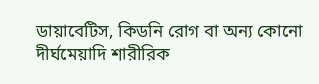ডায়াবেটিস, কিডনি রোগ বা অন্য কোনো দীর্ঘমেয়াদি শারীরিক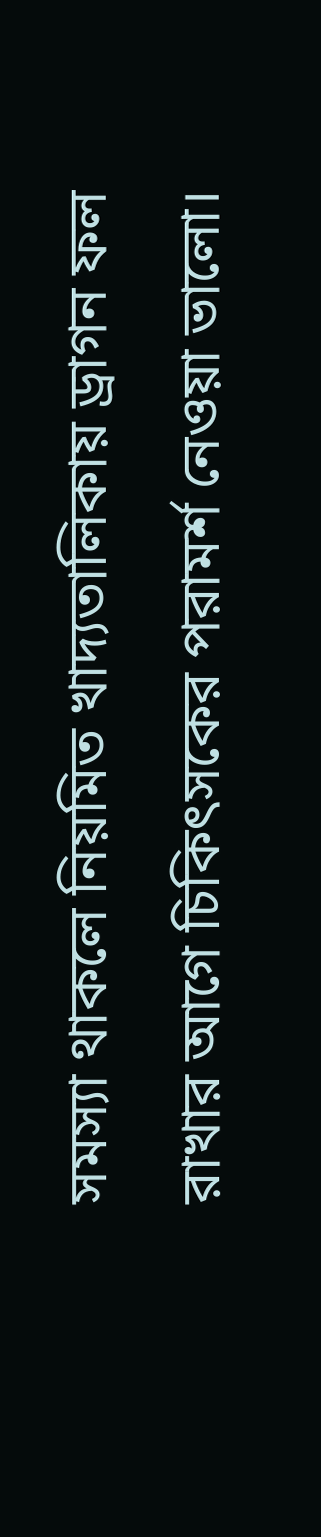সমস্যা থাকলে নিয়মিত খাদ্যতালিকায় ড্রাগন ফল রাখার আগে চিকিৎসকের পরামর্শ নেওয়া ভালো।